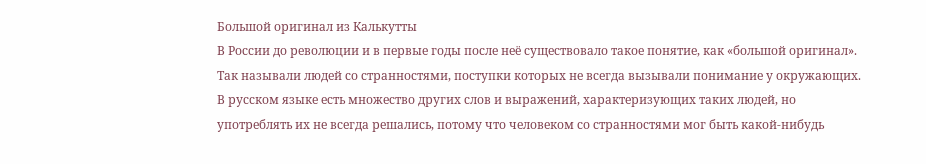Большой оригинал из Калькутты
В России до революции и в первые годы после неё существовало такое понятие, как «большой оригинал». Так называли людей со странностями, поступки которых не всегда вызывали понимание у окружающих. В русском языке есть множество других слов и выражений, характеризующих таких людей, но употреблять их не всегда решались, потому что человеком со странностями мог быть какой-нибудь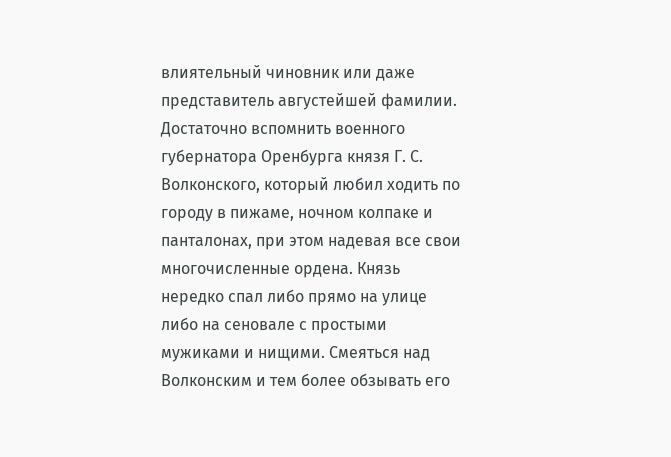влиятельный чиновник или даже представитель августейшей фамилии. Достаточно вспомнить военного губернатора Оренбурга князя Г. С. Волконского, который любил ходить по городу в пижаме, ночном колпаке и панталонах, при этом надевая все свои многочисленные ордена. Князь нередко спал либо прямо на улице либо на сеновале с простыми мужиками и нищими. Смеяться над Волконским и тем более обзывать его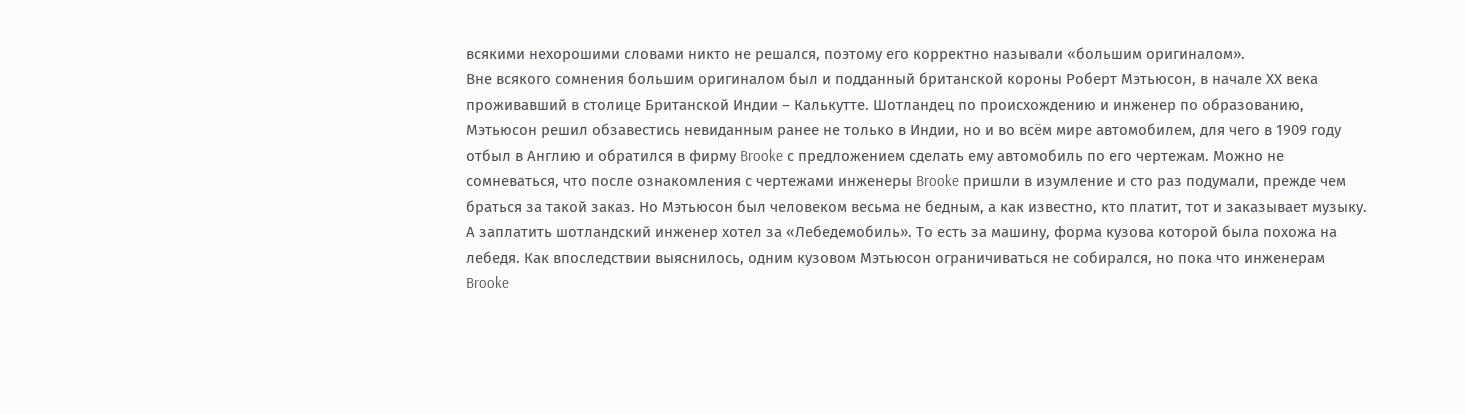всякими нехорошими словами никто не решался, поэтому его корректно называли «большим оригиналом».
Вне всякого сомнения большим оригиналом был и подданный британской короны Роберт Мэтьюсон, в начале ХХ века проживавший в столице Британской Индии – Калькутте. Шотландец по происхождению и инженер по образованию, Мэтьюсон решил обзавестись невиданным ранее не только в Индии, но и во всём мире автомобилем, для чего в 1909 году отбыл в Англию и обратился в фирму Brooke с предложением сделать ему автомобиль по его чертежам. Можно не сомневаться, что после ознакомления с чертежами инженеры Brooke пришли в изумление и сто раз подумали, прежде чем браться за такой заказ. Но Мэтьюсон был человеком весьма не бедным, а как известно, кто платит, тот и заказывает музыку.
А заплатить шотландский инженер хотел за «Лебедемобиль». То есть за машину, форма кузова которой была похожа на лебедя. Как впоследствии выяснилось, одним кузовом Мэтьюсон ограничиваться не собирался, но пока что инженерам Brooke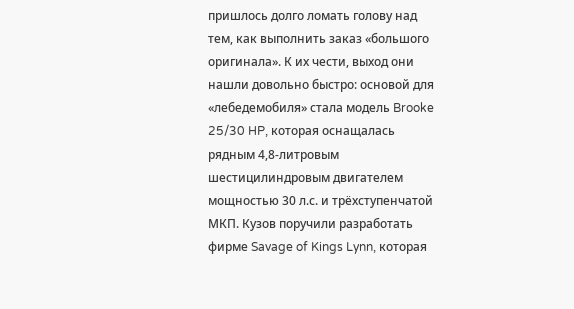пришлось долго ломать голову над тем, как выполнить заказ «большого оригинала». К их чести, выход они нашли довольно быстро: основой для «лебедемобиля» стала модель Brooke 25/30 HP, которая оснащалась рядным 4,8-литровым шестицилиндровым двигателем мощностью 30 л.с. и трёхступенчатой МКП. Кузов поручили разработать фирме Savage of Kings Lynn, которая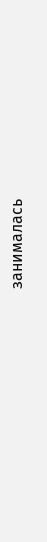занималась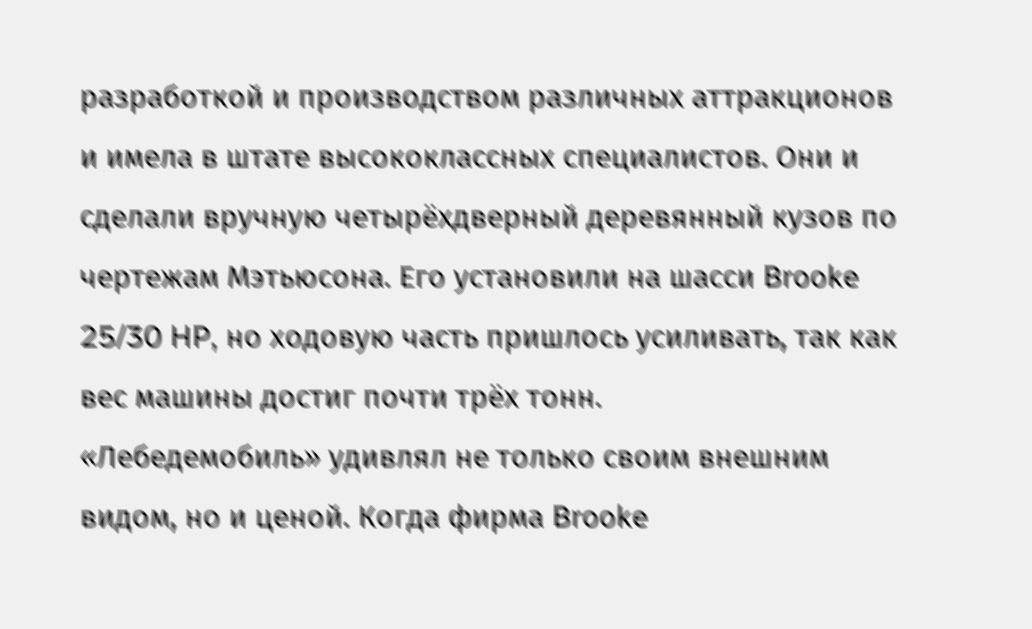разработкой и производством различных аттракционов и имела в штате высококлассных специалистов. Они и сделали вручную четырёхдверный деревянный кузов по чертежам Мэтьюсона. Его установили на шасси Brooke 25/30 HP, но ходовую часть пришлось усиливать, так как вес машины достиг почти трёх тонн.
«Лебедемобиль» удивлял не только своим внешним видом, но и ценой. Когда фирма Brooke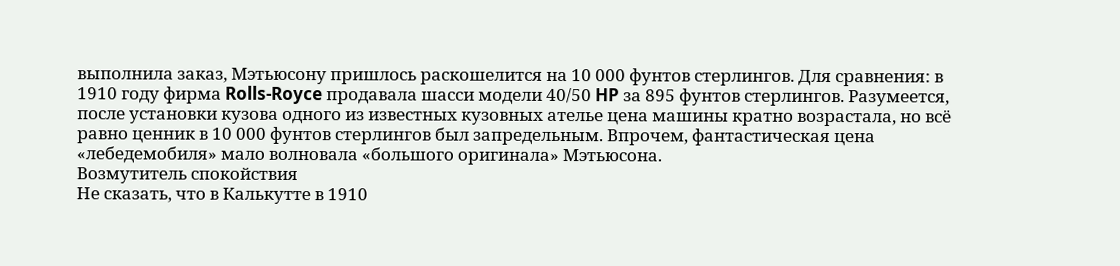выполнила заказ, Мэтьюсону пришлось раскошелится на 10 000 фунтов стерлингов. Для сравнения: в 1910 году фирма Rolls-Royce продавала шасси модели 40/50 HP за 895 фунтов стерлингов. Разумеется, после установки кузова одного из известных кузовных ателье цена машины кратно возрастала, но всё равно ценник в 10 000 фунтов стерлингов был запредельным. Впрочем, фантастическая цена «лебедемобиля» мало волновала «большого оригинала» Мэтьюсона.
Возмутитель спокойствия
Не сказать, что в Калькутте в 1910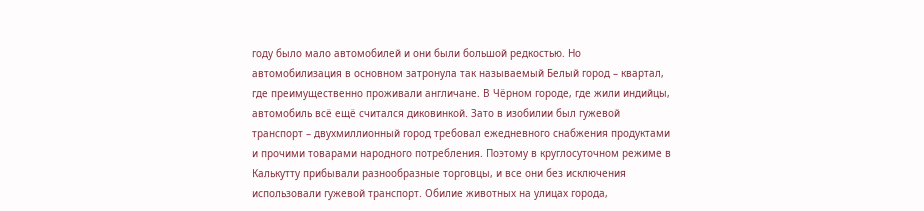году было мало автомобилей и они были большой редкостью. Но автомобилизация в основном затронула так называемый Белый город – квартал, где преимущественно проживали англичане. В Чёрном городе, где жили индийцы, автомобиль всё ещё считался диковинкой. Зато в изобилии был гужевой транспорт – двухмиллионный город требовал ежедневного снабжения продуктами и прочими товарами народного потребления. Поэтому в круглосуточном режиме в Калькутту прибывали разнообразные торговцы, и все они без исключения использовали гужевой транспорт. Обилие животных на улицах города,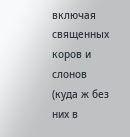включая священных коров и слонов (куда ж без них в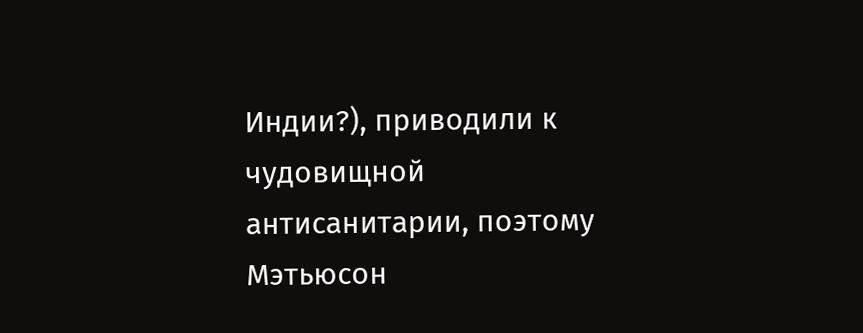Индии?), приводили к чудовищной антисанитарии, поэтому Мэтьюсон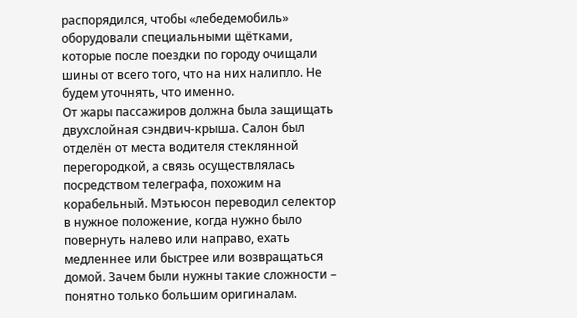распорядился, чтобы «лебедемобиль» оборудовали специальными щётками, которые после поездки по городу очищали шины от всего того, что на них налипло. Не будем уточнять, что именно.
От жары пассажиров должна была защищать двухслойная сэндвич-крыша. Салон был отделён от места водителя стеклянной перегородкой, а связь осуществлялась посредством телеграфа, похожим на корабельный. Мэтьюсон переводил селектор в нужное положение, когда нужно было повернуть налево или направо, ехать медленнее или быстрее или возвращаться домой. Зачем были нужны такие сложности – понятно только большим оригиналам.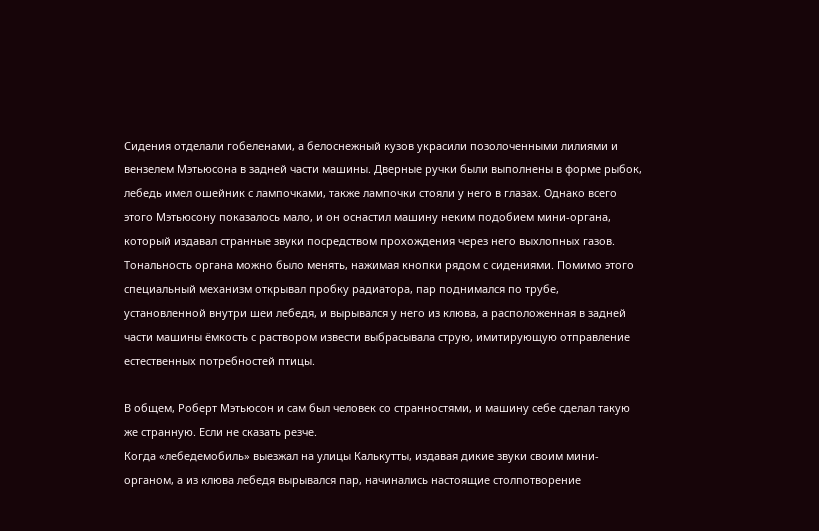Сидения отделали гобеленами, а белоснежный кузов украсили позолоченными лилиями и вензелем Мэтьюсона в задней части машины. Дверные ручки были выполнены в форме рыбок, лебедь имел ошейник с лампочками, также лампочки стояли у него в глазах. Однако всего этого Мэтьюсону показалось мало, и он оснастил машину неким подобием мини-органа, который издавал странные звуки посредством прохождения через него выхлопных газов. Тональность органа можно было менять, нажимая кнопки рядом с сидениями. Помимо этого специальный механизм открывал пробку радиатора, пар поднимался по трубе, установленной внутри шеи лебедя, и вырывался у него из клюва, а расположенная в задней части машины ёмкость с раствором извести выбрасывала струю, имитирующую отправление естественных потребностей птицы.

В общем, Роберт Мэтьюсон и сам был человек со странностями, и машину себе сделал такую же странную. Если не сказать резче.
Когда «лебедемобиль» выезжал на улицы Калькутты, издавая дикие звуки своим мини-органом, а из клюва лебедя вырывался пар, начинались настоящие столпотворение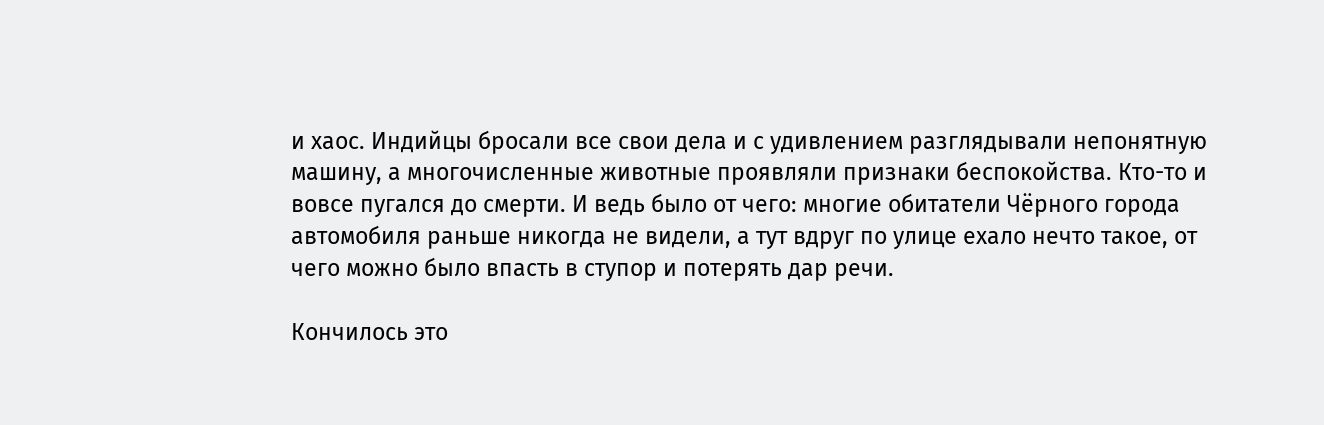и хаос. Индийцы бросали все свои дела и с удивлением разглядывали непонятную машину, а многочисленные животные проявляли признаки беспокойства. Кто-то и вовсе пугался до смерти. И ведь было от чего: многие обитатели Чёрного города автомобиля раньше никогда не видели, а тут вдруг по улице ехало нечто такое, от чего можно было впасть в ступор и потерять дар речи.

Кончилось это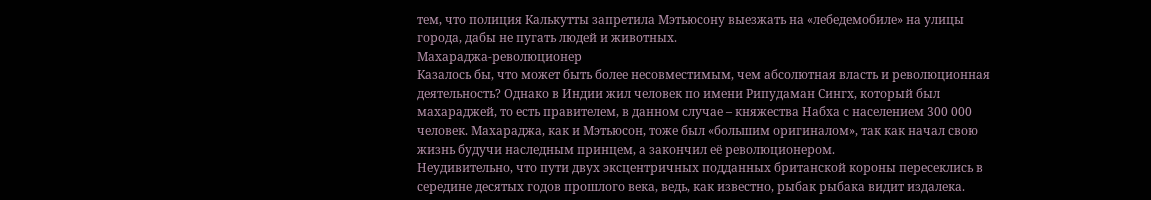тем, что полиция Калькутты запретила Мэтьюсону выезжать на «лебедемобиле» на улицы города, дабы не пугать людей и животных.
Махараджа-революционер
Казалось бы, что может быть более несовместимым, чем абсолютная власть и революционная деятельность? Однако в Индии жил человек по имени Рипудаман Сингх, который был махараджей, то есть правителем, в данном случае – княжества Набха с населением 300 000 человек. Махараджа, как и Мэтьюсон, тоже был «большим оригиналом», так как начал свою жизнь будучи наследным принцем, а закончил её революционером.
Неудивительно, что пути двух эксцентричных подданных британской короны пересеклись в середине десятых годов прошлого века, ведь, как известно, рыбак рыбака видит издалека.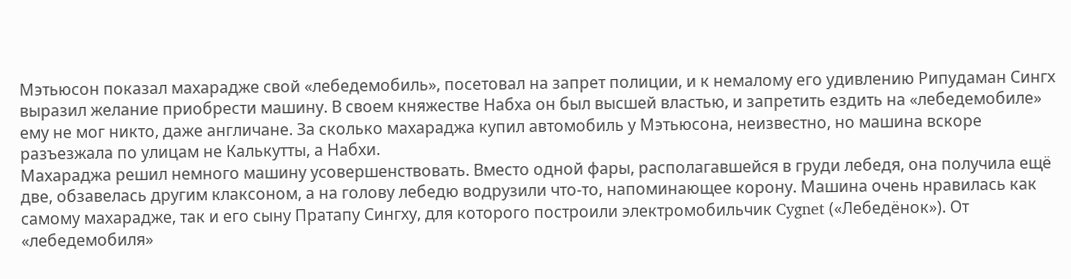Мэтьюсон показал махарадже свой «лебедемобиль», посетовал на запрет полиции, и к немалому его удивлению Рипудаман Сингх выразил желание приобрести машину. В своем княжестве Набха он был высшей властью, и запретить ездить на «лебедемобиле» ему не мог никто, даже англичане. За сколько махараджа купил автомобиль у Мэтьюсона, неизвестно, но машина вскоре разъезжала по улицам не Калькутты, а Набхи.
Махараджа решил немного машину усовершенствовать. Вместо одной фары, располагавшейся в груди лебедя, она получила ещё две, обзавелась другим клаксоном, а на голову лебедю водрузили что-то, напоминающее корону. Машина очень нравилась как самому махарадже, так и его сыну Пратапу Сингху, для которого построили электромобильчик Cygnet («Лебедёнок»). От «лебедемобиля»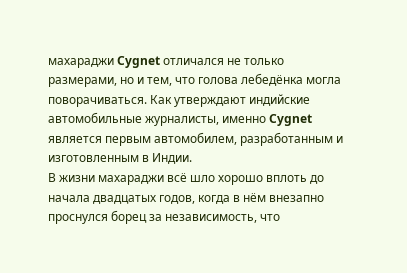махараджи Cygnet отличался не только размерами, но и тем, что голова лебедёнка могла поворачиваться. Как утверждают индийские автомобильные журналисты, именно Cygnet является первым автомобилем, разработанным и изготовленным в Индии.
В жизни махараджи всё шло хорошо вплоть до начала двадцатых годов, когда в нём внезапно проснулся борец за независимость, что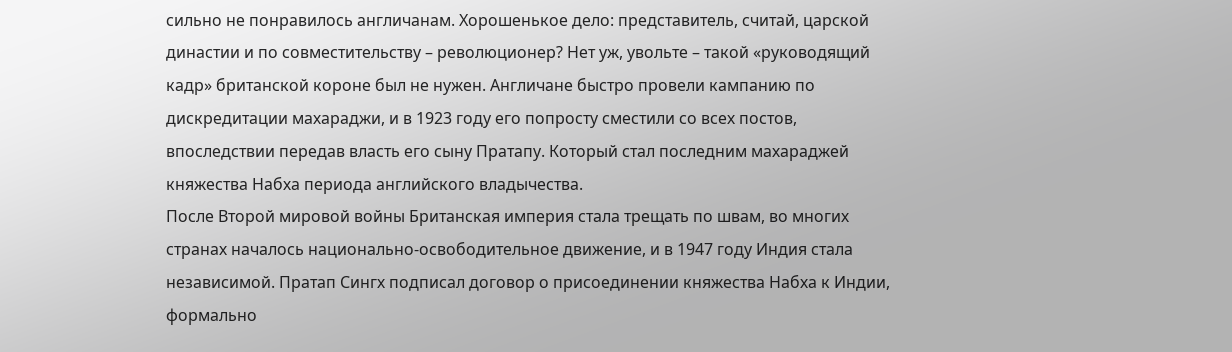сильно не понравилось англичанам. Хорошенькое дело: представитель, считай, царской династии и по совместительству – революционер? Нет уж, увольте – такой «руководящий кадр» британской короне был не нужен. Англичане быстро провели кампанию по дискредитации махараджи, и в 1923 году его попросту сместили со всех постов, впоследствии передав власть его сыну Пратапу. Который стал последним махараджей княжества Набха периода английского владычества.
После Второй мировой войны Британская империя стала трещать по швам, во многих странах началось национально-освободительное движение, и в 1947 году Индия стала независимой. Пратап Сингх подписал договор о присоединении княжества Набха к Индии, формально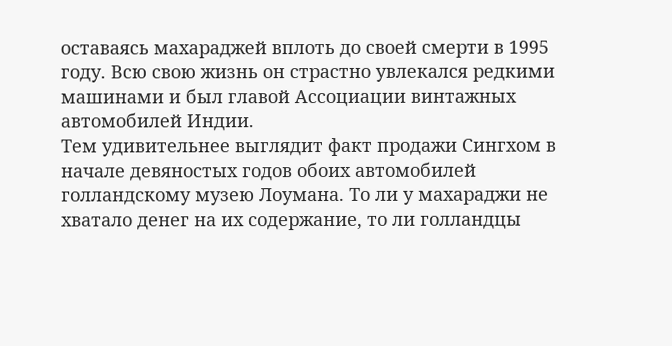оставаясь махараджей вплоть до своей смерти в 1995 году. Всю свою жизнь он страстно увлекался редкими машинами и был главой Ассоциации винтажных автомобилей Индии.
Тем удивительнее выглядит факт продажи Сингхом в начале девяностых годов обоих автомобилей голландскому музею Лоумана. То ли у махараджи не хватало денег на их содержание, то ли голландцы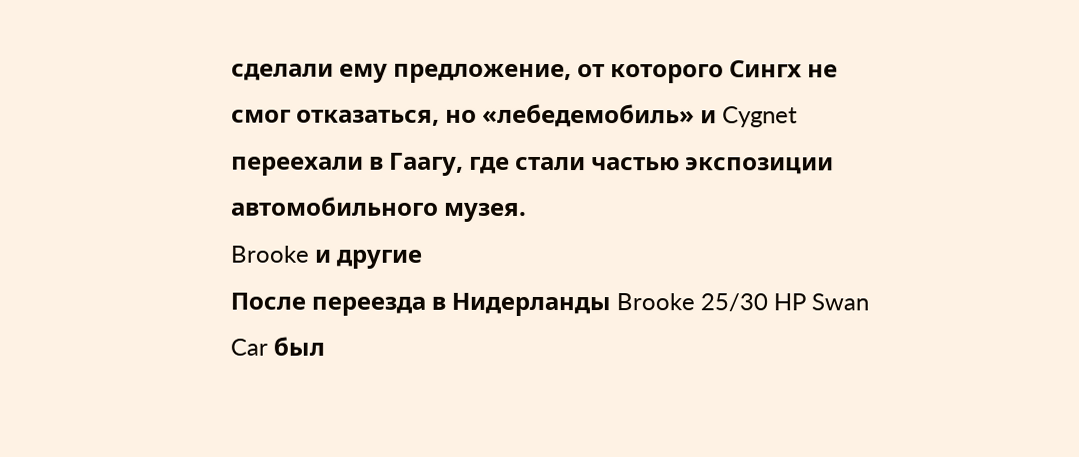сделали ему предложение, от которого Сингх не смог отказаться, но «лебедемобиль» и Cygnet переехали в Гаагу, где стали частью экспозиции автомобильного музея.
Brooke и другие
После переезда в Нидерланды Brooke 25/30 HP Swan Car был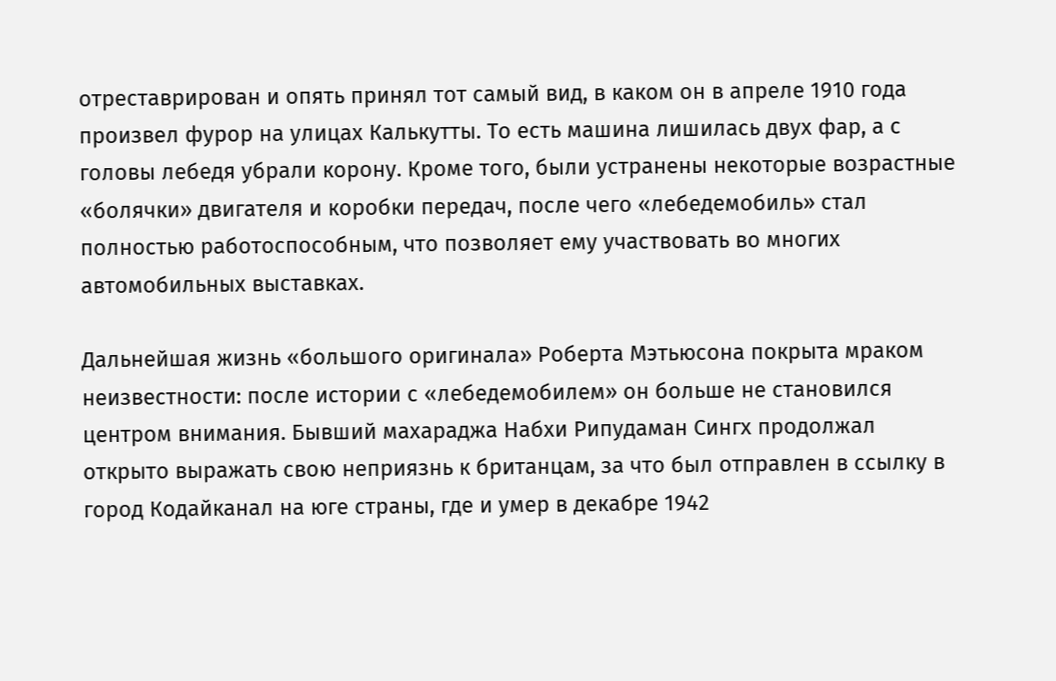отреставрирован и опять принял тот самый вид, в каком он в апреле 1910 года произвел фурор на улицах Калькутты. То есть машина лишилась двух фар, а с головы лебедя убрали корону. Кроме того, были устранены некоторые возрастные «болячки» двигателя и коробки передач, после чего «лебедемобиль» стал полностью работоспособным, что позволяет ему участвовать во многих автомобильных выставках.

Дальнейшая жизнь «большого оригинала» Роберта Мэтьюсона покрыта мраком неизвестности: после истории с «лебедемобилем» он больше не становился центром внимания. Бывший махараджа Набхи Рипудаман Сингх продолжал открыто выражать свою неприязнь к британцам, за что был отправлен в ссылку в город Кодайканал на юге страны, где и умер в декабре 1942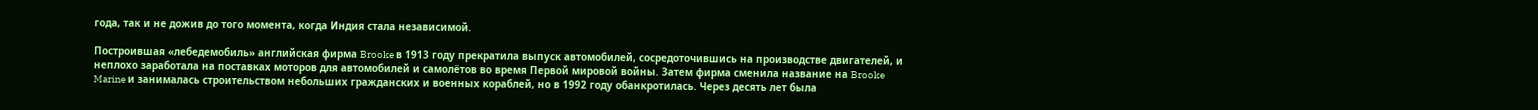года, так и не дожив до того момента, когда Индия стала независимой.

Построившая «лебедемобиль» английская фирма Brooke в 1913 году прекратила выпуск автомобилей, сосредоточившись на производстве двигателей, и неплохо заработала на поставках моторов для автомобилей и самолётов во время Первой мировой войны. Затем фирма сменила название на Brooke Marine и занималась строительством небольших гражданских и военных кораблей, но в 1992 году обанкротилась. Через десять лет была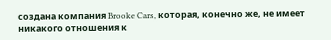создана компания Brooke Cars, которая, конечно же, не имеет никакого отношения к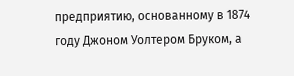предприятию, основанному в 1874 году Джоном Уолтером Бруком, а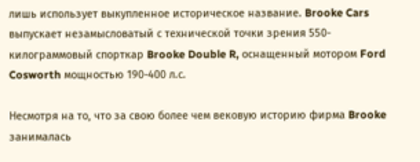лишь использует выкупленное историческое название. Brooke Cars выпускает незамысловатый с технической точки зрения 550-килограммовый спорткар Brooke Double R, оснащенный мотором Ford Cosworth мощностью 190-400 л.с.

Несмотря на то, что за свою более чем вековую историю фирма Brooke занималась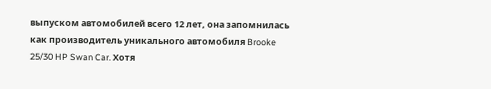выпуском автомобилей всего 12 лет, она запомнилась как производитель уникального автомобиля Brooke 25/30 HP Swan Car. Хотя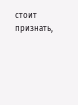стоит признать,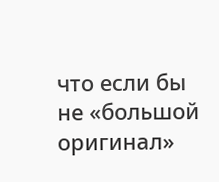что если бы не «большой оригинал»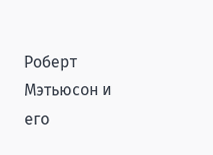Роберт Мэтьюсон и его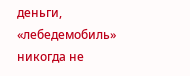деньги, «лебедемобиль» никогда не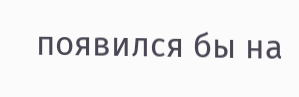появился бы на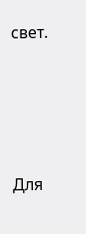свет.




Для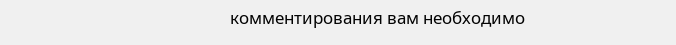комментирования вам необходимо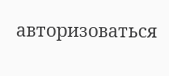авторизоваться